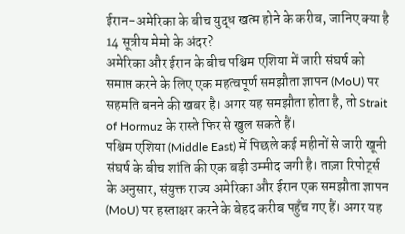ईरान-अमेरिका के बीच युद्ध खत्म होने के करीब, जानिए क्या है 14 सूत्रीय मेमो के अंदर?
अमेरिका और ईरान के बीच पश्चिम एशिया में जारी संघर्ष को समाप्त करने के लिए एक महत्वपूर्ण समझौता ज्ञापन (MoU) पर सहमति बनने की खबर है। अगर यह समझौता होता है, तो Strait of Hormuz के रास्ते फिर से खुल सकते हैं।
पश्चिम एशिया (Middle East) में पिछले कई महीनों से जारी खूनी संघर्ष के बीच शांति की एक बड़ी उम्मीद जगी है। ताज़ा रिपोर्ट्स के अनुसार, संयुक्त राज्य अमेरिका और ईरान एक समझौता ज्ञापन (MoU) पर हस्ताक्षर करने के बेहद करीब पहुँच गए हैं। अगर यह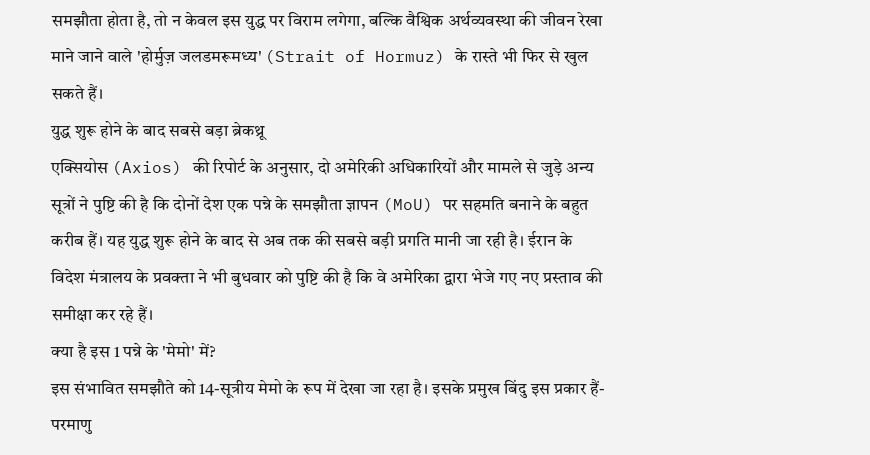समझौता होता है, तो न केवल इस युद्ध पर विराम लगेगा, बल्कि वैश्विक अर्थव्यवस्था की जीवन रेखा माने जाने वाले 'होर्मुज़ जलडमरूमध्य' (Strait of Hormuz) के रास्ते भी फिर से खुल सकते हैं।
युद्ध शुरू होने के बाद सबसे बड़ा ब्रेकथ्रू
एक्सियोस (Axios) की रिपोर्ट के अनुसार, दो अमेरिकी अधिकारियों और मामले से जुड़े अन्य सूत्रों ने पुष्टि की है कि दोनों देश एक पन्ने के समझौता ज्ञापन (MoU) पर सहमति बनाने के बहुत करीब हैं। यह युद्ध शुरू होने के बाद से अब तक की सबसे बड़ी प्रगति मानी जा रही है। ईरान के विदेश मंत्रालय के प्रवक्ता ने भी बुधवार को पुष्टि की है कि वे अमेरिका द्वारा भेजे गए नए प्रस्ताव की समीक्षा कर रहे हैं।
क्या है इस 1 पन्ने के 'मेमो' में?
इस संभावित समझौते को 14-सूत्रीय मेमो के रूप में देखा जा रहा है। इसके प्रमुख बिंदु इस प्रकार हैं-
परमाणु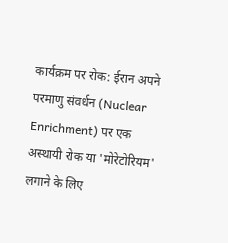कार्यक्रम पर रोक: ईरान अपने परमाणु संवर्धन (Nuclear Enrichment) पर एक अस्थायी रोक या 'मोरेटोरियम' लगाने के लिए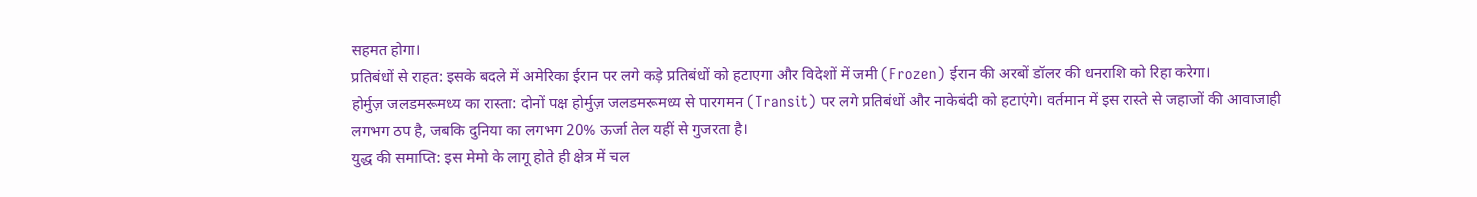सहमत होगा।
प्रतिबंधों से राहत: इसके बदले में अमेरिका ईरान पर लगे कड़े प्रतिबंधों को हटाएगा और विदेशों में जमी (Frozen) ईरान की अरबों डॉलर की धनराशि को रिहा करेगा।
होर्मुज़ जलडमरूमध्य का रास्ता: दोनों पक्ष होर्मुज़ जलडमरूमध्य से पारगमन (Transit) पर लगे प्रतिबंधों और नाकेबंदी को हटाएंगे। वर्तमान में इस रास्ते से जहाजों की आवाजाही लगभग ठप है, जबकि दुनिया का लगभग 20% ऊर्जा तेल यहीं से गुजरता है।
युद्ध की समाप्ति: इस मेमो के लागू होते ही क्षेत्र में चल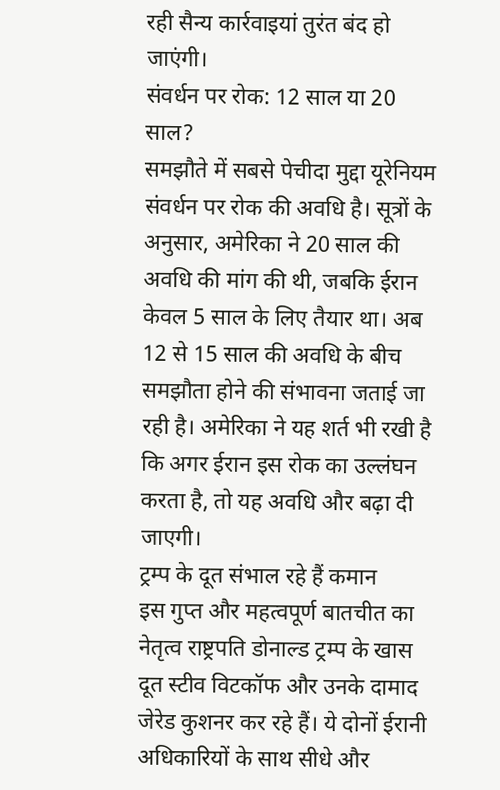रही सैन्य कार्रवाइयां तुरंत बंद हो जाएंगी।
संवर्धन पर रोक: 12 साल या 20 साल?
समझौते में सबसे पेचीदा मुद्दा यूरेनियम संवर्धन पर रोक की अवधि है। सूत्रों के अनुसार, अमेरिका ने 20 साल की अवधि की मांग की थी, जबकि ईरान केवल 5 साल के लिए तैयार था। अब 12 से 15 साल की अवधि के बीच समझौता होने की संभावना जताई जा रही है। अमेरिका ने यह शर्त भी रखी है कि अगर ईरान इस रोक का उल्लंघन करता है, तो यह अवधि और बढ़ा दी जाएगी।
ट्रम्प के दूत संभाल रहे हैं कमान
इस गुप्त और महत्वपूर्ण बातचीत का नेतृत्व राष्ट्रपति डोनाल्ड ट्रम्प के खास दूत स्टीव विटकॉफ और उनके दामाद जेरेड कुशनर कर रहे हैं। ये दोनों ईरानी अधिकारियों के साथ सीधे और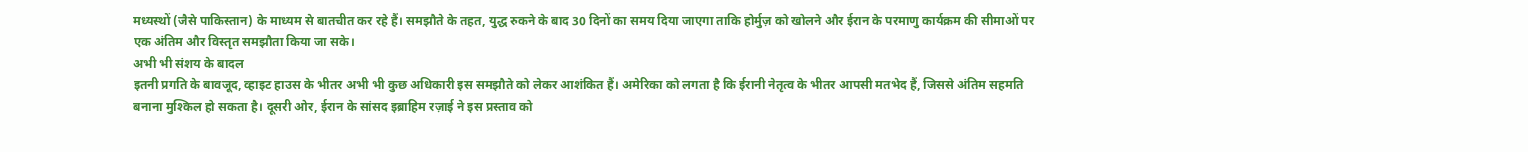मध्यस्थों (जैसे पाकिस्तान) के माध्यम से बातचीत कर रहे हैं। समझौते के तहत, युद्ध रुकने के बाद 30 दिनों का समय दिया जाएगा ताकि होर्मुज़ को खोलने और ईरान के परमाणु कार्यक्रम की सीमाओं पर एक अंतिम और विस्तृत समझौता किया जा सके।
अभी भी संशय के बादल
इतनी प्रगति के बावजूद, व्हाइट हाउस के भीतर अभी भी कुछ अधिकारी इस समझौते को लेकर आशंकित हैं। अमेरिका को लगता है कि ईरानी नेतृत्व के भीतर आपसी मतभेद हैं, जिससे अंतिम सहमति बनाना मुश्किल हो सकता है। दूसरी ओर, ईरान के सांसद इब्राहिम रज़ाई ने इस प्रस्ताव को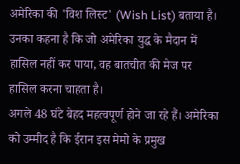अमेरिका की 'विश लिस्ट' (Wish List) बताया है। उनका कहना है कि जो अमेरिका युद्ध के मैदान में हासिल नहीं कर पाया, वह बातचीत की मेज पर हासिल करना चाहता है।
अगले 48 घंटे बेहद महत्वपूर्ण होने जा रहे हैं। अमेरिका को उम्मीद है कि ईरान इस मेमो के प्रमुख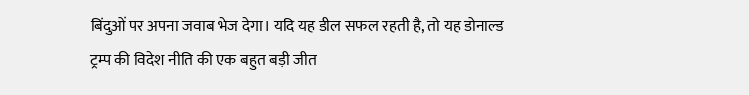बिंदुओं पर अपना जवाब भेज देगा। यदि यह डील सफल रहती है, तो यह डोनाल्ड ट्रम्प की विदेश नीति की एक बहुत बड़ी जीत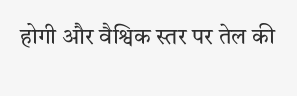होगी और वैश्विक स्तर पर तेल की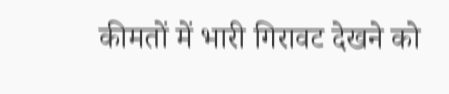कीमतों में भारी गिरावट देखने को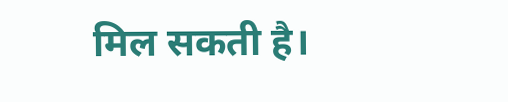मिल सकती है।